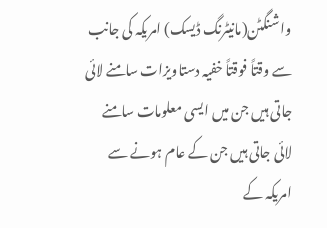واشنگٹن(مانیٹرنگ ڈیسک) امریکہ کی جانب سے وقتاً فوقتاً خفیہ دستاویزات سامنے لائی جاتی ہیں جن میں ایسی معلومات سامنے لائی جاتی ہیں جن کے عام ہونے سے امریکہ کے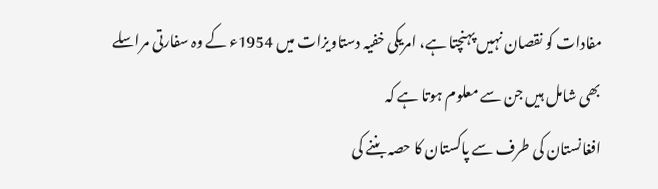مفادات کو نقصان نہیں پہنچتا ہے، امریکی خفیہ دستاویزات میں 1954ء کے وہ سفارتی مراسلے بھی شامل ہیں جن سے معلوم ہوتا ہے کہ
افغانستان کی طرف سے پاکستان کا حصہ بننے کی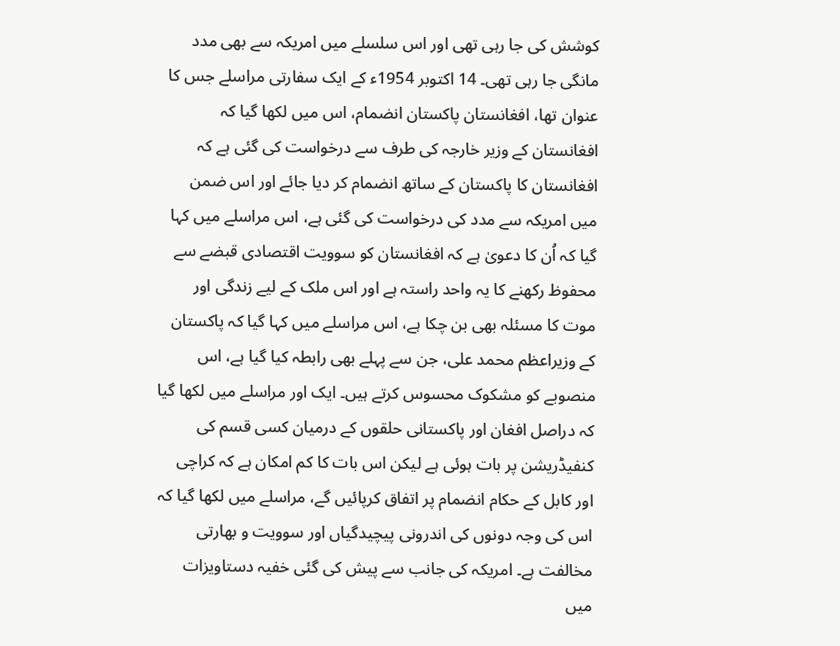کوشش کی جا رہی تھی اور اس سلسلے میں امریکہ سے بھی مدد مانگی جا رہی تھی۔ 14 اکتوبر 1954ء کے ایک سفارتی مراسلے جس کا عنوان تھا، افغانستان پاکستان انضمام، اس میں لکھا گیا کہ افغانستان کے وزیر خارجہ کی طرف سے درخواست کی گئی ہے کہ افغانستان کا پاکستان کے ساتھ انضمام کر دیا جائے اور اس ضمن میں امریکہ سے مدد کی درخواست کی گئی ہے، اس مراسلے میں کہا گیا کہ اُن کا دعویٰ ہے کہ افغانستان کو سوویت اقتصادی قبضے سے محفوظ رکھنے کا یہ واحد راستہ ہے اور اس ملک کے لیے زندگی اور موت کا مسئلہ بھی بن چکا ہے، اس مراسلے میں کہا گیا کہ پاکستان کے وزیراعظم محمد علی، جن سے پہلے بھی رابطہ کیا گیا ہے، اس منصوبے کو مشکوک محسوس کرتے ہیں۔ ایک اور مراسلے میں لکھا گیا کہ دراصل افغان اور پاکستانی حلقوں کے درمیان کسی قسم کی کنفیڈریشن پر بات ہوئی ہے لیکن اس بات کا کم امکان ہے کہ کراچی اور کابل کے حکام انضمام پر اتفاق کرپائیں گے، مراسلے میں لکھا گیا کہ اس کی وجہ دونوں کی اندرونی پیچیدگیاں اور سوویت و بھارتی مخالفت ہے۔ امریکہ کی جانب سے پیش کی گئی خفیہ دستاویزات میں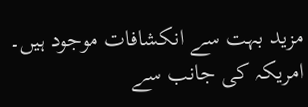مزید بہت سے انکشافات موجود ہیں۔ امریکہ کی جانب سے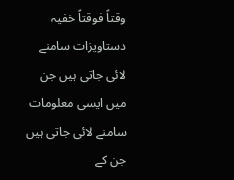وقتاً فوقتاً خفیہ دستاویزات سامنے لائی جاتی ہیں جن میں ایسی معلومات سامنے لائی جاتی ہیں جن کے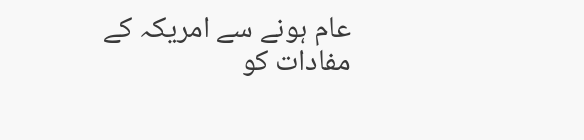عام ہونے سے امریکہ کے مفادات کو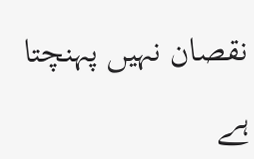نقصان نہیں پہنچتا ہے